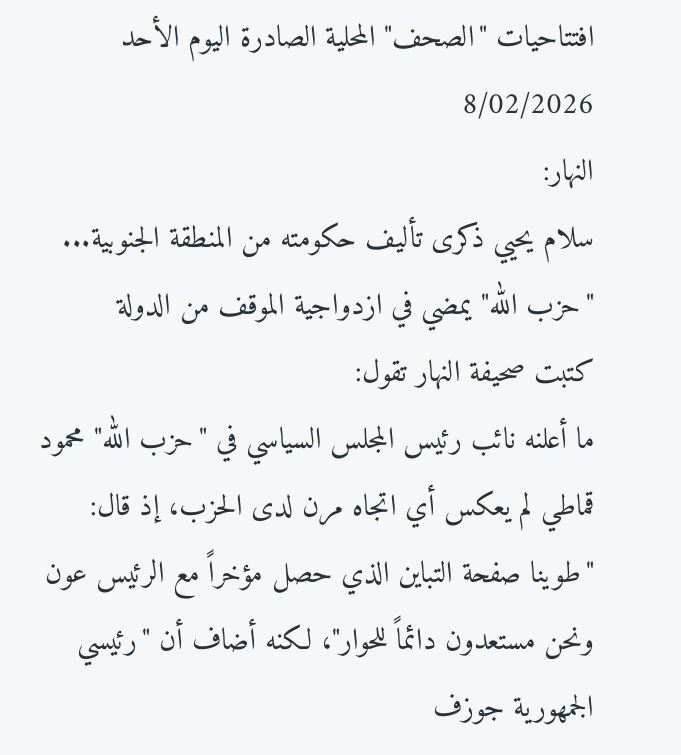افتتاحيات "الصحف" المحلية الصادرة اليوم الأحد 8/02/2026
النهار:
سلام يحيي ذكرى تأليف حكومته من المنطقة الجنوبية...
"حزب الله" يمضي في ازدواجية الموقف من الدولة
كتبت صحيفة النهار تقول:
ما أعلنه نائب رئيس المجلس السياسي في "حزب الله" محمود قماطي لم يعكس أي اتجاه مرن لدى الحزب، إذ قال: "طوينا صفحة التباين الذي حصل مؤخراً مع الرئيس عون ونحن مستعدون دائماً للحوار"، لكنه أضاف أن "رئيسي الجمهورية جوزف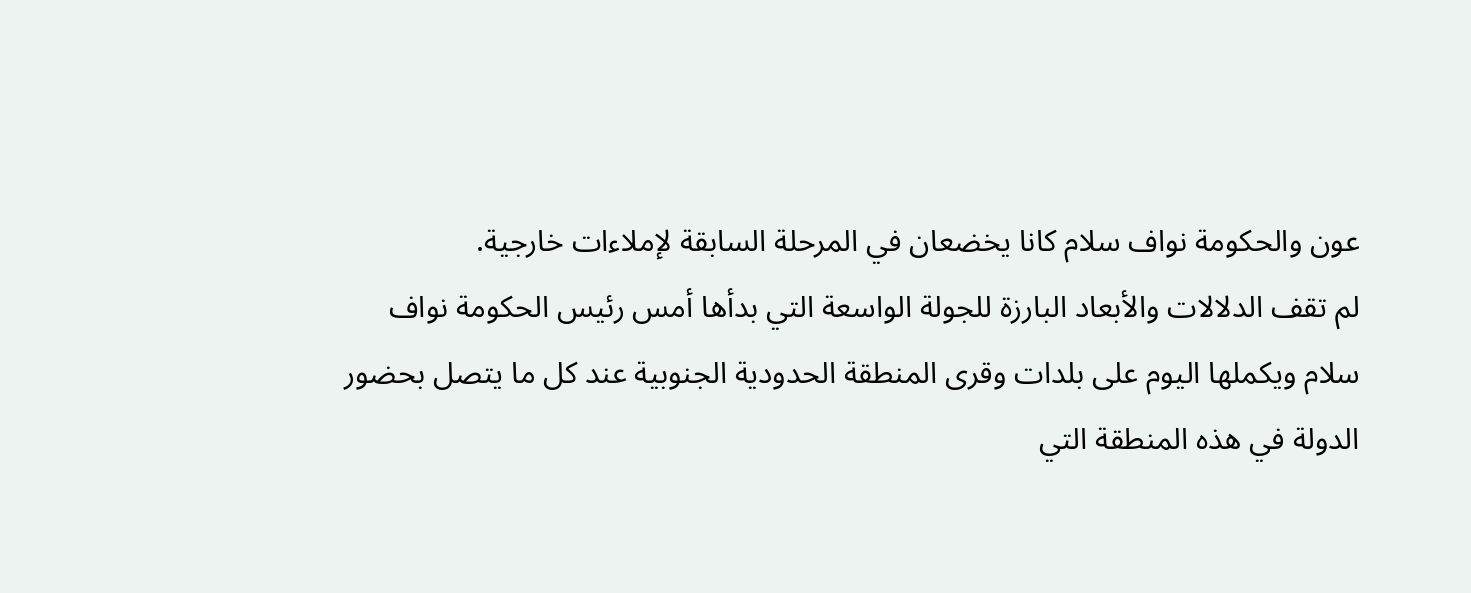عون والحكومة نواف سلام كانا يخضعان في المرحلة السابقة لإملاءات خارجية.
لم تقف الدلالات والأبعاد البارزة للجولة الواسعة التي بدأها أمس رئيس الحكومة نواف سلام ويكملها اليوم على بلدات وقرى المنطقة الحدودية الجنوبية عند كل ما يتصل بحضور الدولة في هذه المنطقة التي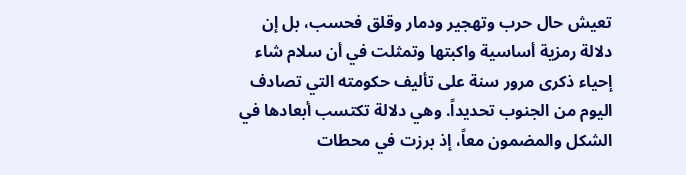تعيش حال حرب وتهجير ودمار وقلق فحسب، بل إن دلالة رمزية أساسية واكبتها وتمثلت في أن سلام شاء إحياء ذكرى مرور سنة على تأليف حكومته التي تصادف اليوم من الجنوب تحديداً. وهي دلالة تكتسب أبعادها في الشكل والمضمون معاً، إذ برزت في محطات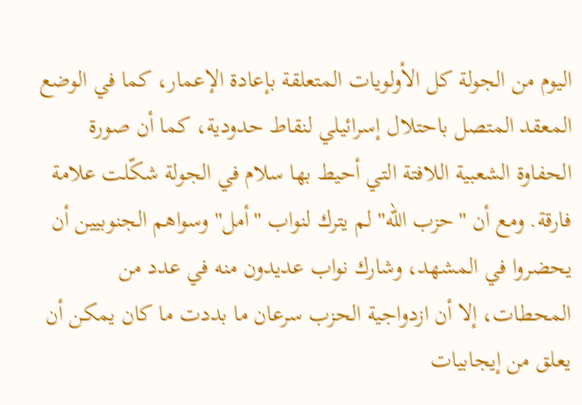اليوم من الجولة كل الأولويات المتعلقة بإعادة الإعمار، كما في الوضع المعقد المتصل باحتلال إسرائيلي لنقاط حدودية، كما أن صورة الحفاوة الشعبية اللافتة التي أحيط بها سلام في الجولة شكّلت علامة فارقة. ومع أن "حزب الله" لم يترك لنواب "أمل" وسواهم الجنوبيين أن يحضروا في المشهد، وشارك نواب عديدون منه في عدد من المحطات، إلا أن ازدواجية الحزب سرعان ما بددت ما كان يمكن أن يعلق من إيجابيات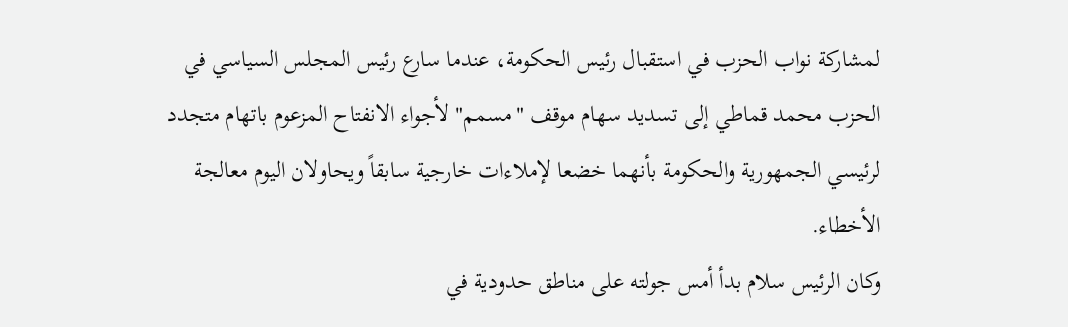لمشاركة نواب الحزب في استقبال رئيس الحكومة، عندما سارع رئيس المجلس السياسي في الحزب محمد قماطي إلى تسديد سهام موقف "مسمم" لأجواء الانفتاح المزعوم باتهام متجدد لرئيسي الجمهورية والحكومة بأنهما خضعا لإملاءات خارجية سابقاً ويحاولان اليوم معالجة الأخطاء.
وكان الرئيس سلام بدأ أمس جولته على مناطق حدودية في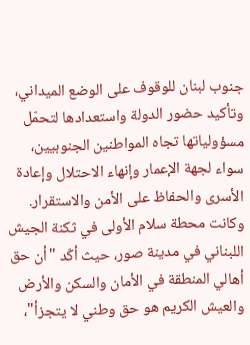جنوب لبنان للوقوف على الوضع الميداني، وتأكيد حضور الدولة واستعدادها لتحمّل مسؤولياتها تجاه المواطنين الجنوبيين، سواء لجهة الإعمار وإنهاء الاحتلال وإعادة الأسرى والحفاظ على الأمن والاستقرار.
وكانت محطة سلام الأولى في ثكنة الجيش اللبناني في مدينة صور، حيث أكّد "أن حق أهالي المنطقة في الأمان والسكن والأرض والعيش الكريم هو حق وطني لا يتجزأ"،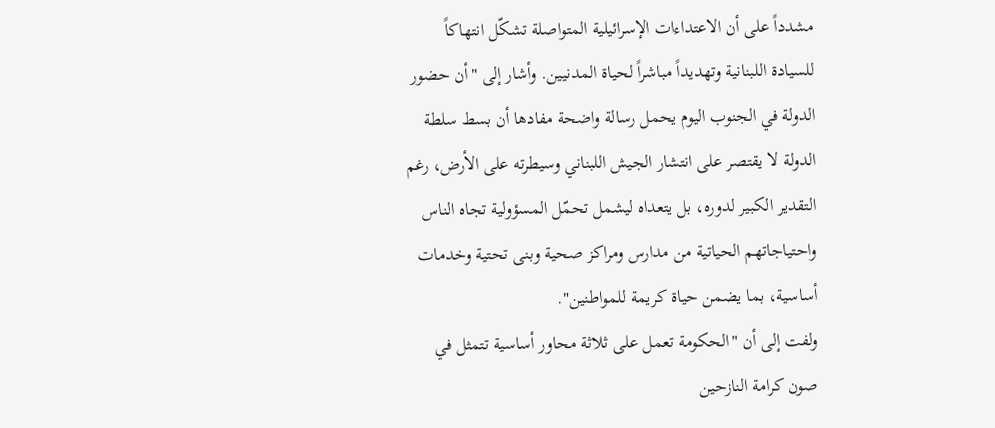مشدداً على أن الاعتداءات الإسرائيلية المتواصلة تشكّل انتهاكاً للسيادة اللبنانية وتهديداً مباشراً لحياة المدنيين. وأشار إلى "أن حضور الدولة في الجنوب اليوم يحمل رسالة واضحة مفادها أن بسط سلطة الدولة لا يقتصر على انتشار الجيش اللبناني وسيطرته على الأرض، رغم التقدير الكبير لدوره، بل يتعداه ليشمل تحمّل المسؤولية تجاه الناس واحتياجاتهم الحياتية من مدارس ومراكز صحية وبنى تحتية وخدمات أساسية، بما يضمن حياة كريمة للمواطنين".
ولفت إلى أن "الحكومة تعمل على ثلاثة محاور أساسية تتمثل في صون كرامة النازحين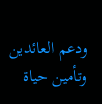ودعم العائدين وتأمين حياة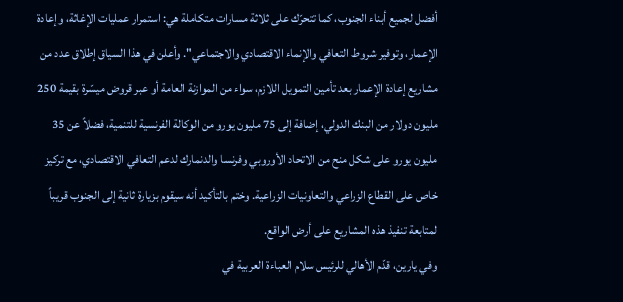أفضل لجميع أبناء الجنوب، كما تتحرّك على ثلاثة مسارات متكاملة هي: استمرار عمليات الإغاثة، وإعادة الإعمار، وتوفير شروط التعافي والإنماء الاقتصادي والاجتماعي". وأعلن في هذا السياق إطلاق عدد من مشاريع إعادة الإعمار بعد تأمين التمويل اللازم، سواء من الموازنة العامة أو عبر قروض ميسّرة بقيمة 250 مليون دولار من البنك الدولي، إضافة إلى 75 مليون يورو من الوكالة الفرنسية للتنمية، فضلاً عن 35 مليون يورو على شكل منح من الاتحاد الأوروبي وفرنسا والدنمارك لدعم التعافي الاقتصادي، مع تركيز خاص على القطاع الزراعي والتعاونيات الزراعية. وختم بالتأكيد أنه سيقوم بزيارة ثانية إلى الجنوب قريباً لمتابعة تنفيذ هذه المشاريع على أرض الواقع.
وفي يارين، قدّم الأهالي للرئيس سلام العباءة العربية في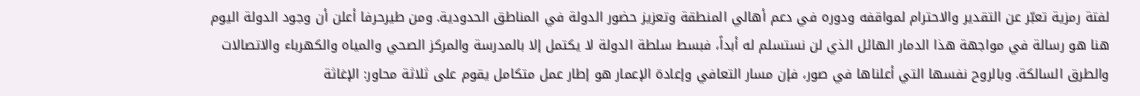لفتة رمزية تعبّر عن التقدير والاحترام لمواقفه ودوره في دعم أهالي المنطقة وتعزيز حضور الدولة في المناطق الحدودية. ومن طيرحرفا أعلن أن وجود الدولة اليوم هنا هو رسالة في مواجهة هذا الدمار الهائل الذي لن نستسلم له أبداً، فبسط سلطة الدولة لا يكتمل إلا بالمدرسة والمركز الصحي والمياه والكهرباء والاتصالات والطرق السالكة. وبالروح نفسها التي أعلناها في صور، فإن مسار التعافي وإعادة الإعمار هو إطار عمل متكامل يقوم على ثلاثة محاور: الإغاثة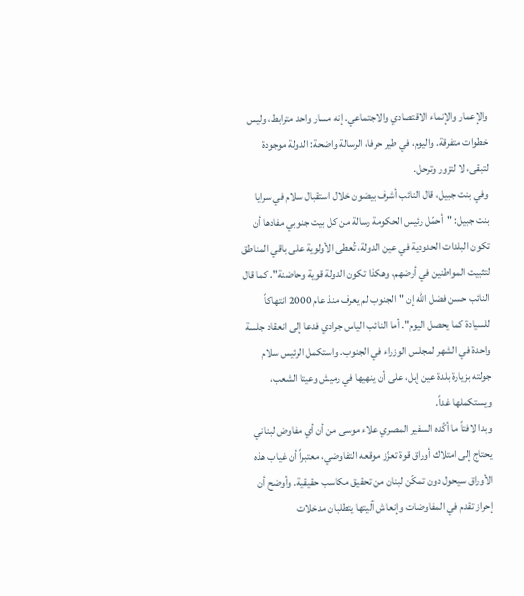والإعمار والإنماء الاقتصادي والاجتماعي. إنه مسار واحد مترابط، وليس خطوات متفرقة. واليوم، في طير حرفا، الرسالة واضحة: الدولة موجودة لتبقى، لا لتزور وترحل.
وفي بنت جبيل، قال النائب أشرف بيضون خلال استقبال سلام في سرايا بنت جبيل: "أحمّل رئيس الحكومة رسالة من كل بيت جنوبي مفادها أن تكون البلدات الحدودية في عين الدولة، تُعطى الأولوية على باقي المناطق لتثبيت المواطنين في أرضهم، وهكذا تكون الدولة قوية وحاضنة". كما قال النائب حسن فضل الله إن "الجنوب لم يعرف منذ عام 2000 انتهاكاً للسيادة كما يحصل اليوم". أما النائب الياس جرادي فدعا إلى انعقاد جلسة واحدة في الشهر لمجلس الوزراء في الجنوب. واستكمل الرئيس سلام جولته بزيارة بلدة عين إبل، على أن ينهيها في رميش وعيتا الشعب، ويستكملها غداً.
وبدا لافتاً ما أكّده السفير المصري علاء موسى من أن أي مفاوض لبناني يحتاج إلى امتلاك أوراق قوة تعزّز موقعه التفاوضي، معتبراً أن غياب هذه الأوراق سيحول دون تمكّن لبنان من تحقيق مكاسب حقيقية. وأوضح أن إحراز تقدم في المفاوضات وإنعاش آليتها يتطلبان مدخلات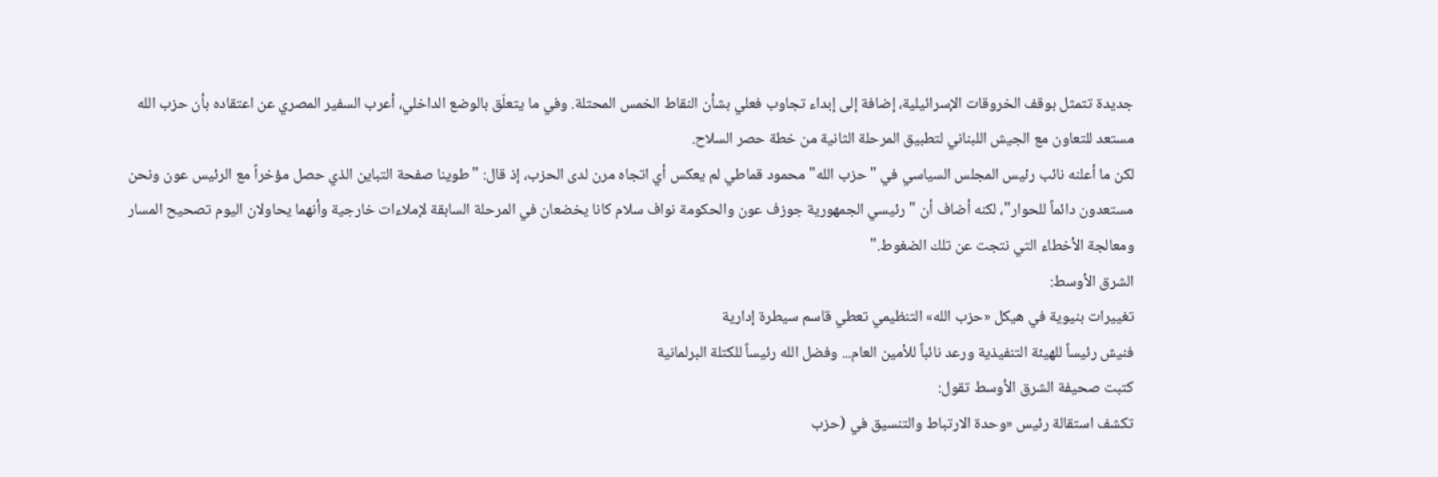جديدة تتمثل بوقف الخروقات الإسرائيلية، إضافة إلى إبداء تجاوب فعلي بشأن النقاط الخمس المحتلة. وفي ما يتعلّق بالوضع الداخلي، أعرب السفير المصري عن اعتقاده بأن حزب الله مستعد للتعاون مع الجيش اللبناني لتطبيق المرحلة الثانية من خطة حصر السلاح.
لكن ما أعلنه نائب رئيس المجلس السياسي في "حزب الله" محمود قماطي لم يعكس أي اتجاه مرن لدى الحزب، إذ قال: "طوينا صفحة التباين الذي حصل مؤخراً مع الرئيس عون ونحن مستعدون دائماً للحوار"، لكنه أضاف أن "رئيسي الجمهورية جوزف عون والحكومة نواف سلام كانا يخضعان في المرحلة السابقة لإملاءات خارجية وأنهما يحاولان اليوم تصحيح المسار ومعالجة الأخطاء التي نتجت عن تلك الضغوط."
الشرق الأوسط:
تغييرات بنيوية في هيكل «حزب الله» التنظيمي تعطي قاسم سيطرة إدارية
فنيش رئيساً للهيئة التنفيذية ورعد نائباً للأمين العام... وفضل الله رئيساً للكتلة البرلمانية
كتبت صحيفة الشرق الأوسط تقول:
تكشف استقالة رئيس «وحدة الارتباط والتنسيق في (حزب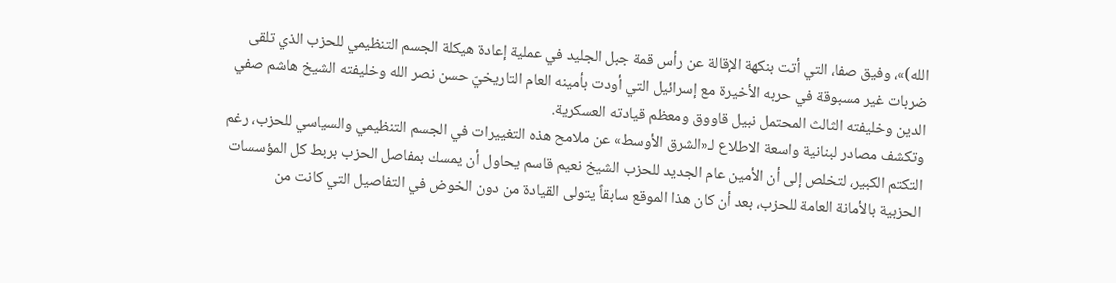الله)»، وفيق صفا، التي أتت بنكهة الإقالة عن رأس قمة جبل الجليد في عملية إعادة هيكلة الجسم التنظيمي للحزب الذي تلقى ضربات غير مسبوقة في حربه الأخيرة مع إسرائيل التي أودت بأمينه العام التاريخيّ حسن نصر الله وخليفته الشيخ هاشم صفي الدين وخليفته الثالث المحتمل نبيل قاووق ومعظم قيادته العسكرية.
وتكشف مصادر لبنانية واسعة الاطلاع لـ«الشرق الأوسط» عن ملامح هذه التغييرات في الجسم التنظيمي والسياسي للحزب، رغم التكتم الكبير، لتخلص إلى أن الأمين عام الجديد للحزب الشيخ نعيم قاسم يحاول أن يمسك بمفاصل الحزب بربط كل المؤسسات الحزبية بالأمانة العامة للحزب، بعد أن كان هذا الموقع سابقاً يتولى القيادة من دون الخوض في التفاصيل التي كانت من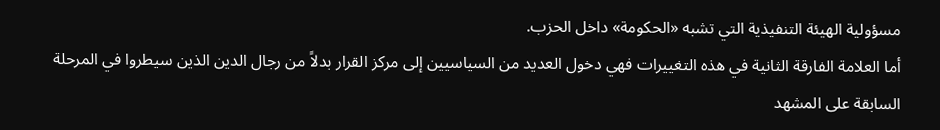مسؤولية الهيئة التنفيذية التي تشبه «الحكومة» داخل الحزب.
أما العلامة الفارقة الثانية في هذه التغييرات فهي دخول العديد من السياسيين إلى مركز القرار بدلاً من رجال الدين الذين سيطروا في المرحلة السابقة على المشهد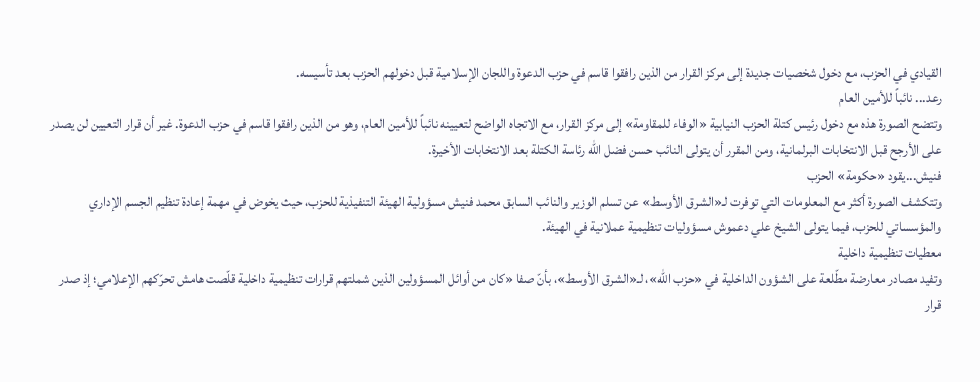القيادي في الحزب، مع دخول شخصيات جديدة إلى مركز القرار من الذين رافقوا قاسم في حزب الدعوة واللجان الإسلامية قبل دخولهم الحزب بعد تأسيسه.
رعد... نائباً للأمين العام
وتتضح الصورة هذه مع دخول رئيس كتلة الحزب النيابية «الوفاء للمقاومة» إلى مركز القرار، مع الاتجاه الواضح لتعيينه نائباً للأمين العام، وهو من الذين رافقوا قاسم في حزب الدعوة. غير أن قرار التعيين لن يصدر على الأرجح قبل الانتخابات البرلمانية، ومن المقرر أن يتولى النائب حسن فضل الله رئاسة الكتلة بعد الانتخابات الأخيرة.
فنيش...يقود «حكومة» الحزب
وتتكشف الصورة أكثر مع المعلومات التي توفرت لـ«الشرق الأوسط» عن تسلم الوزير والنائب السابق محمد فنيش مسؤولية الهيئة التنفيذية للحزب، حيث يخوض في مهمة إعادة تنظيم الجسم الإداري والمؤسساتي للحزب، فيما يتولى الشيخ علي دعموش مسؤوليات تنظيمية عملانية في الهيئة.
معطيات تنظيمية داخلية
وتفيد مصادر معارضة مطّلعة على الشؤون الداخلية في «حزب الله»، لـ«الشرق الأوسط»، بأنّ صفا «كان من أوائل المسؤولين الذين شملتهم قرارات تنظيمية داخلية قلّصت هامش تحرّكهم الإعلامي؛ إذ صدر قرار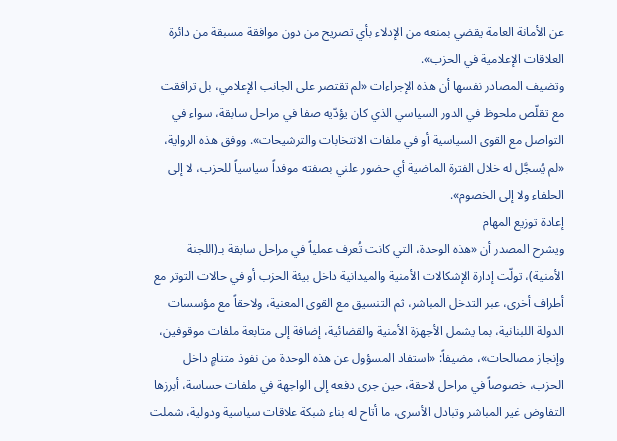عن الأمانة العامة يقضي بمنعه من الإدلاء بأي تصريح من دون موافقة مسبقة من دائرة العلاقات الإعلامية في الحزب».
وتضيف المصادر نفسها أن هذه الإجراءات «لم تقتصر على الجانب الإعلامي، بل ترافقت مع تقلّص ملحوظ في الدور السياسي الذي كان يؤدّيه صفا في مراحل سابقة، سواء في التواصل مع القوى السياسية أو في ملفات الانتخابات والترشيحات». ووفق هذه الرواية، «لم يُسجَّل له خلال الفترة الماضية أي حضور علني بصفته موفداً سياسياً للحزب، لا إلى الحلفاء ولا إلى الخصوم».
إعادة توزيع المهام
ويشرح المصدر أن «هذه الوحدة، التي كانت تُعرف عملياً في مراحل سابقة بـ(اللجنة الأمنية)، تولّت إدارة الإشكالات الأمنية والميدانية داخل بيئة الحزب أو في حالات التوتر مع أطراف أخرى، عبر التدخل المباشر، ثم التنسيق مع القوى المعنية، ولاحقاً مع مؤسسات الدولة اللبنانية، بما يشمل الأجهزة الأمنية والقضائية، إضافة إلى متابعة ملفات موقوفين، وإنجاز مصالحات»، مضيفاً: «استفاد المسؤول عن هذه الوحدة من نفوذ متنامٍ داخل الحزب، خصوصاً في مراحل لاحقة، حين جرى دفعه إلى الواجهة في ملفات حساسة، أبرزها التفاوض غير المباشر وتبادل الأسرى، ما أتاح له بناء شبكة علاقات سياسية ودولية، شملت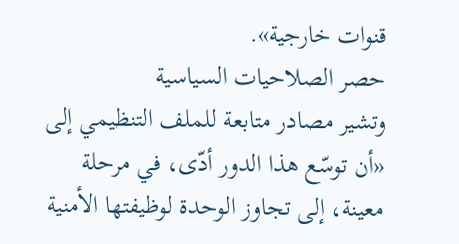قنوات خارجية».
حصر الصلاحيات السياسية
وتشير مصادر متابعة للملف التنظيمي إلى «أن توسّع هذا الدور أدّى، في مرحلة معينة، إلى تجاوز الوحدة لوظيفتها الأمنية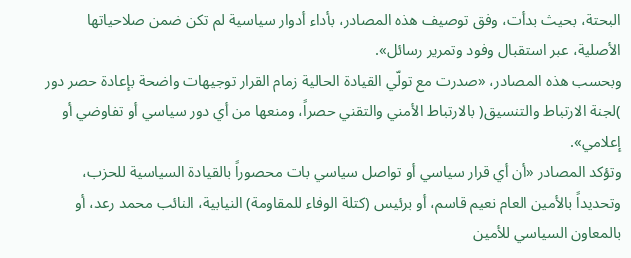البحتة، بحيث بدأت، وفق توصيف هذه المصادر، بأداء أدوار سياسية لم تكن ضمن صلاحياتها الأصلية، عبر استقبال وفود وتمرير رسائل».
وبحسب هذه المصادر، «صدرت مع تولّي القيادة الحالية زمام القرار توجيهات واضحة بإعادة حصر دور )لجنة الارتباط والتنسيق( بالارتباط الأمني والتقني حصراً، ومنعها من أي دور سياسي أو تفاوضي أو إعلامي».
وتؤكد المصادر «أن أي قرار سياسي أو تواصل سياسي بات محصوراً بالقيادة السياسية للحزب، وتحديداً بالأمين العام نعيم قاسم، أو برئيس (كتلة الوفاء للمقاومة) النيابية، النائب محمد رعد، أو بالمعاون السياسي للأمين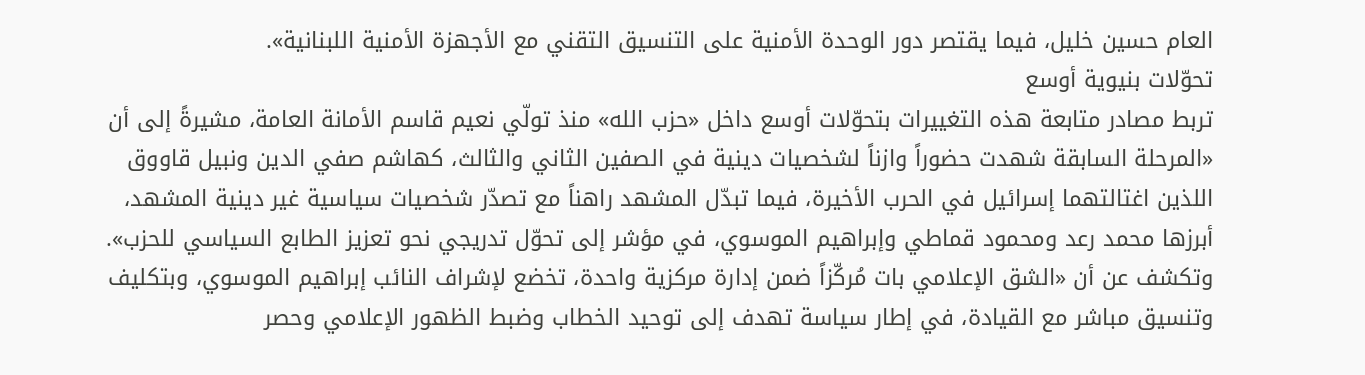العام حسين خليل، فيما يقتصر دور الوحدة الأمنية على التنسيق التقني مع الأجهزة الأمنية اللبنانية».
تحوّلات بنيوية أوسع
تربط مصادر متابعة هذه التغييرات بتحوّلات أوسع داخل «حزب الله» منذ تولّي نعيم قاسم الأمانة العامة، مشيرةً إلى أن «المرحلة السابقة شهدت حضوراً وازناً لشخصيات دينية في الصفين الثاني والثالث، كهاشم صفي الدين ونبيل قاووق اللذين اغتالتهما إسرائيل في الحرب الأخيرة، فيما تبدّل المشهد راهناً مع تصدّر شخصيات سياسية غير دينية المشهد، أبرزها محمد رعد ومحمود قماطي وإبراهيم الموسوي، في مؤشر إلى تحوّل تدريجي نحو تعزيز الطابع السياسي للحزب».
وتكشف عن أن «الشق الإعلامي بات مُركّزاً ضمن إدارة مركزية واحدة، تخضع لإشراف النائب إبراهيم الموسوي، وبتكليف وتنسيق مباشر مع القيادة، في إطار سياسة تهدف إلى توحيد الخطاب وضبط الظهور الإعلامي وحصر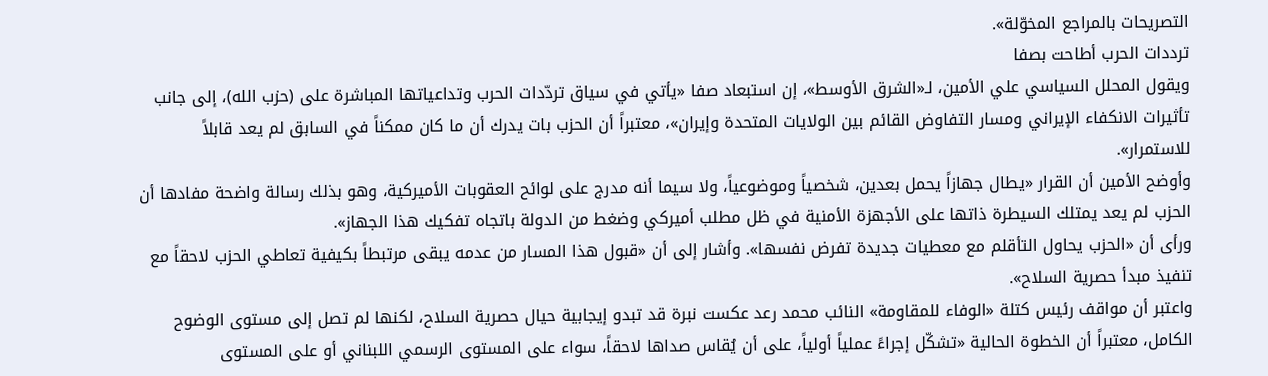التصريحات بالمراجع المخوّلة».
ترددات الحرب أطاحت بصفا
ويقول المحلل السياسي علي الأمين، لـ«الشرق الأوسط»، إن استبعاد صفا «يأتي في سياق تردّدات الحرب وتداعياتها المباشرة على (حزب الله)، إلى جانب تأثيرات الانكفاء الإيراني ومسار التفاوض القائم بين الولايات المتحدة وإيران»، معتبراً أن الحزب بات يدرك أن ما كان ممكناً في السابق لم يعد قابلاً للاستمرار».
وأوضح الأمين أن القرار «يطال جهازاً يحمل بعدين، شخصياً وموضوعياً، ولا سيما أنه مدرج على لوائح العقوبات الأميركية، وهو بذلك رسالة واضحة مفادها أن الحزب لم يعد يمتلك السيطرة ذاتها على الأجهزة الأمنية في ظل مطلب أميركي وضغط من الدولة باتجاه تفكيك هذا الجهاز».
ورأى أن «الحزب يحاول التأقلم مع معطيات جديدة تفرض نفسها». وأشار إلى أن «قبول هذا المسار من عدمه يبقى مرتبطاً بكيفية تعاطي الحزب لاحقاً مع تنفيذ مبدأ حصرية السلاح».
واعتبر أن مواقف رئيس كتلة «الوفاء للمقاومة» النائب محمد رعد عكست نبرة قد تبدو إيجابية حيال حصرية السلاح، لكنها لم تصل إلى مستوى الوضوح الكامل، معتبراً أن الخطوة الحالية «تشكّل إجراءً عملياً أولياً، على أن يُقاس صداها لاحقاً، سواء على المستوى الرسمي اللبناني أو على المستوى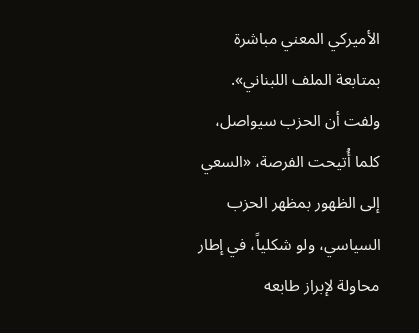الأميركي المعني مباشرة بمتابعة الملف اللبناني».
ولفت أن الحزب سيواصل، كلما أُتيحت الفرصة، «السعي إلى الظهور بمظهر الحزب السياسي، ولو شكلياً، في إطار محاولة لإبراز طابعه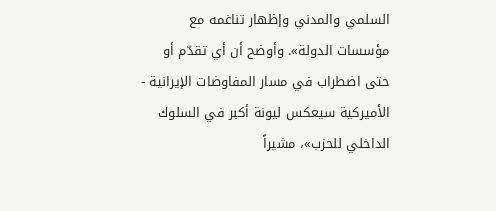السلمي والمدني وإظهار تناغمه مع مؤسسات الدولة». وأوضح أن أي تقدّم أو حتى اضطراب في مسار المفاوضات الإيرانية - الأميركية سيعكس ليونة أكبر في السلوك الداخلي للحزب»، مشيراً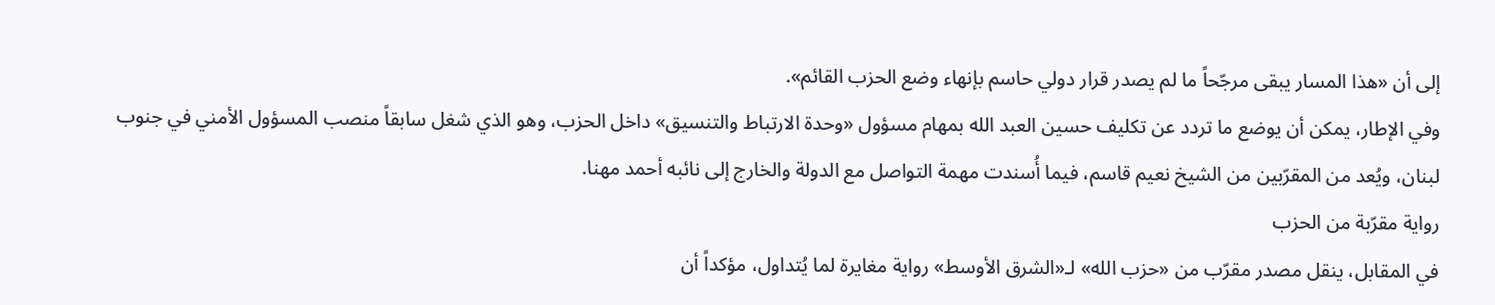إلى أن «هذا المسار يبقى مرجّحاً ما لم يصدر قرار دولي حاسم بإنهاء وضع الحزب القائم».
وفي الإطار، يمكن أن يوضع ما تردد عن تكليف حسين العبد الله بمهام مسؤول «وحدة الارتباط والتنسيق» داخل الحزب، وهو الذي شغل سابقاً منصب المسؤول الأمني في جنوب لبنان، ويُعد من المقرّبين من الشيخ نعيم قاسم، فيما أُسندت مهمة التواصل مع الدولة والخارج إلى نائبه أحمد مهنا.
رواية مقرّبة من الحزب
في المقابل، ينقل مصدر مقرّب من «حزب الله» لـ«الشرق الأوسط» رواية مغايرة لما يُتداول، مؤكداً أن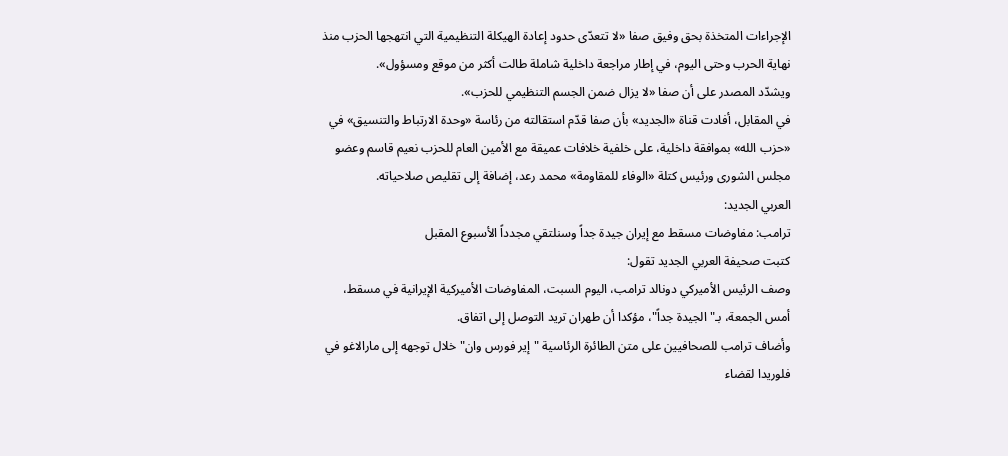الإجراءات المتخذة بحق وفيق صفا «لا تتعدّى حدود إعادة الهيكلة التنظيمية التي انتهجها الحزب منذ نهاية الحرب وحتى اليوم، في إطار مراجعة داخلية شاملة طالت أكثر من موقع ومسؤول».
ويشدّد المصدر على أن صفا «لا يزال ضمن الجسم التنظيمي للحزب».
في المقابل، أفادت قناة «الجديد» بأن صفا قدّم استقالته من رئاسة «وحدة الارتباط والتنسيق» في «حزب الله» بموافقة داخلية، على خلفية خلافات عميقة مع الأمين العام للحزب نعيم قاسم وعضو مجلس الشورى ورئيس كتلة «الوفاء للمقاومة» محمد رعد، إضافة إلى تقليص صلاحياته.
العربي الجديد:
ترامب: مفاوضات مسقط مع إيران جيدة جداً وسنلتقي مجدداً الأسبوع المقبل
كتبت صحيفة العربي الجديد تقول:
وصف الرئيس الأميركي دونالد ترامب، اليوم السبت، المفاوضات الأميركية الإيرانية في مسقط، أمس الجمعة، بـ"الجيدة جداً"، مؤكدا أن طهران تريد التوصل إلى اتفاق.
وأضاف ترامب للصحافيين على متن الطائرة الرئاسية "إير فورس وان" خلال توجهه إلى مارالاغو في فلوريدا لقضاء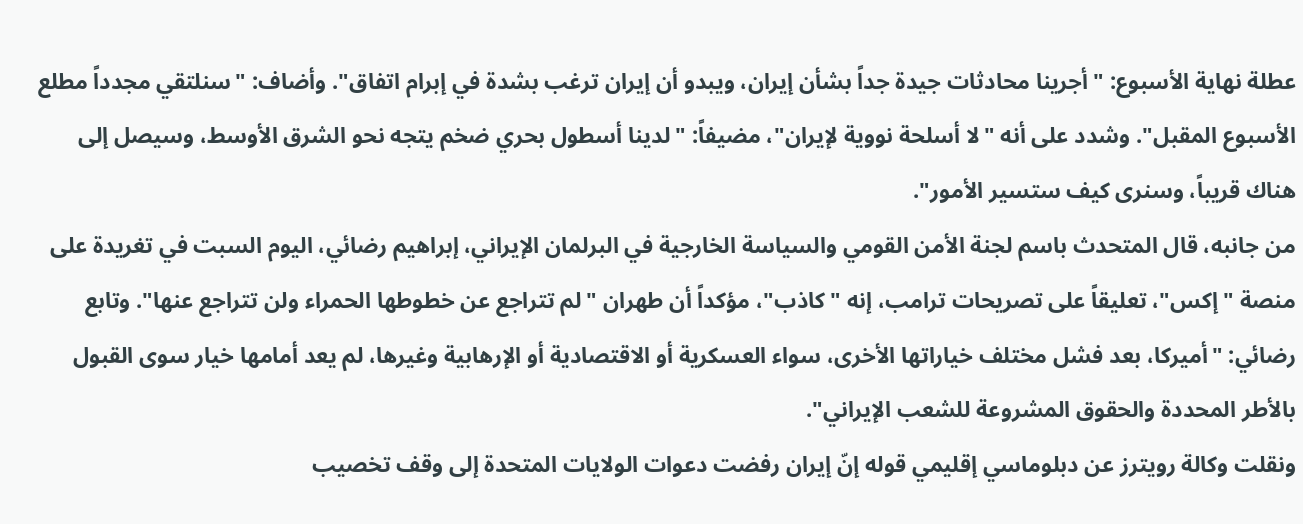عطلة نهاية الأسبوع: "أجرينا محادثات جيدة جداً بشأن إيران، ويبدو أن إيران ترغب بشدة في إبرام اتفاق". وأضاف: "سنلتقي مجدداً مطلع الأسبوع المقبل". وشدد على أنه "لا أسلحة نووية لإيران"، مضيفاً: "لدينا أسطول بحري ضخم يتجه نحو الشرق الأوسط، وسيصل إلى هناك قريباً، وسنرى كيف ستسير الأمور".
من جانبه، قال المتحدث باسم لجنة الأمن القومي والسياسة الخارجية في البرلمان الإيراني، إبراهيم رضائي، اليوم السبت في تغريدة على منصة "إكس"، تعليقاً على تصريحات ترامب، إنه "كاذب"، مؤكداً أن طهران "لم تتراجع عن خطوطها الحمراء ولن تتراجع عنها". وتابع رضائي: "أميركا، بعد فشل مختلف خياراتها الأخرى، سواء العسكرية أو الاقتصادية أو الإرهابية وغيرها، لم يعد أمامها خيار سوى القبول بالأطر المحددة والحقوق المشروعة للشعب الإيراني".
ونقلت وكالة رويترز عن دبلوماسي إقليمي قوله إنّ إيران رفضت دعوات الولايات المتحدة إلى وقف تخصيب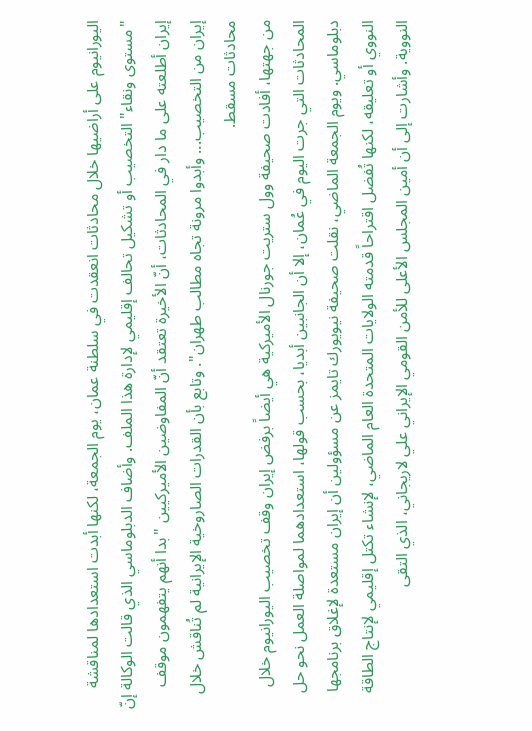اليورانيوم على أراضيها خلال محادثات انعقدت في سلطنة عمان، يوم الجمعة، لكنها أبدت استعدادها لمناقشة "مستوى ونقاء" التخصيب أو تشكيل تحالف إقليمي لإدارة هذا الملف. وأضاف الدبلوماسي الذي قالت الوكالة إنّ إيران أطلعته على ما دار في المحادثات، أنّ الأخيرة تعتقد أنّ المفاوضين الأميركيين "بدا أنهم يتفهمون موقف إيران من التخصيب... وأبدوا مرونة تجاه مطالب طهران". وتابع بأن القدرات الصاروخية الإيرانية لم تُناقش خلال محادثات مسقط.
من جهتها، أفادت صحيفة وول ستريت جورنال الأميركية هي أيضاً برفض إيران وقف تخصيب اليورانيوم خلال المحادثات التي جرت اليوم في عُمان، إلا أن الجانبين أبديا، بحسب قولها، استعدادهما لمواصلة العمل نحو حل دبلوماسي. ويوم الجمعة الماضي، نقلت صحيفة نيويورك تايمز عن مسؤولين أن إيران مستعدة لإغلاق برنامجها النووي أو تعليقه، لكنها تُفضل اقتراحاً قدمته الولايات المتحدة العام الماضي، لإنشاء تكتل إقليمي لإنتاج الطاقة النووية. وأشارت إلى أن أمين المجلس الأعلى للأمن القومي الإيراني علي لاريجاني، الذي التقى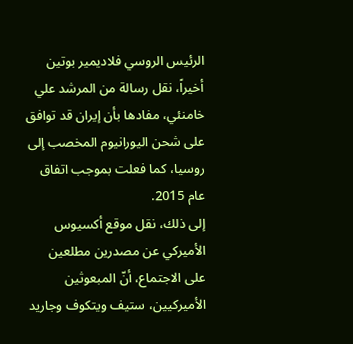الرئيس الروسي فلاديمير بوتين أخيراً، نقل رسالة من المرشد علي خامنئي، مفادها بأن إيران قد توافق على شحن اليورانيوم المخصب إلى روسيا، كما فعلت بموجب اتفاق عام 2015.
إلى ذلك، نقل موقع أكسيوس الأميركي عن مصدرين مطلعين على الاجتماع، أنّ المبعوثين الأميركيين، ستيف ويتكوف وجاريد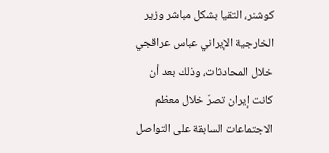كوشنر، التقيا بشكل مباشر وزير الخارجية الإيراني عباس عراقجي خلال المحادثات، وذلك بعد أن كانت إيران تصرّ خلال معظم الاجتماعات السابقة على التواصل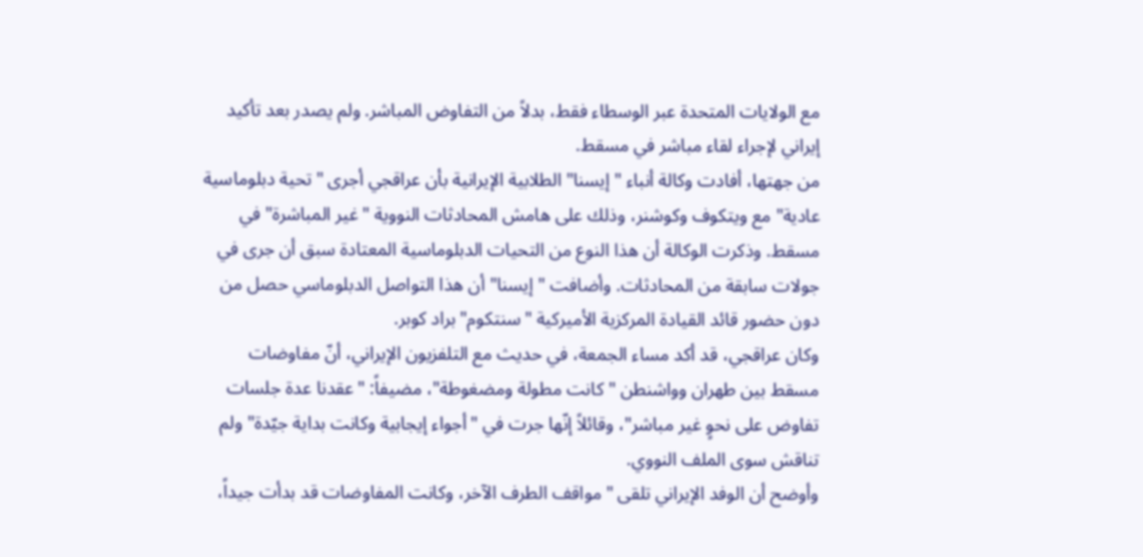مع الولايات المتحدة عبر الوسطاء فقط، بدلاً من التفاوض المباشر. ولم يصدر بعد تأكيد إيراني لإجراء لقاء مباشر في مسقط.
من جهتها، أفادت وكالة أنباء "إيسنا" الطلابية الإيرانية بأن عراقجي أجرى "تحية دبلوماسية عادية" مع ويتكوف وكوشنر، وذلك على هامش المحادثات النووية "غير المباشرة" في مسقط. وذكرت الوكالة أن هذا النوع من التحيات الدبلوماسية المعتادة سبق أن جرى في جولات سابقة من المحادثات. وأضافت "إيسنا" أن هذا التواصل الدبلوماسي حصل من دون حضور قائد القيادة المركزية الأميركية "سنتكوم" براد كوبر.
وكان عراقجي، قد أكد مساء الجمعة، في حديث مع التلفزيون الإيراني، أنّ مفاوضات مسقط بين طهران وواشنطن "كانت مطولة ومضغوطة"، مضيفاً: "عقدنا عدة جلسات تفاوض على نحوٍ غير مباشر"، وقائلاً إنّها جرت في "أجواء إيجابية وكانت بداية جيّدة" ولم تناقش سوى الملف النووي.
وأوضح أن الوفد الإيراني تلقى "مواقف الطرف الآخر، وكانت المفاوضات قد بدأت جيداً،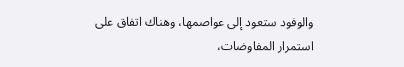والوفود ستعود إلى عواصمها، وهناك اتفاق على استمرار المفاوضات،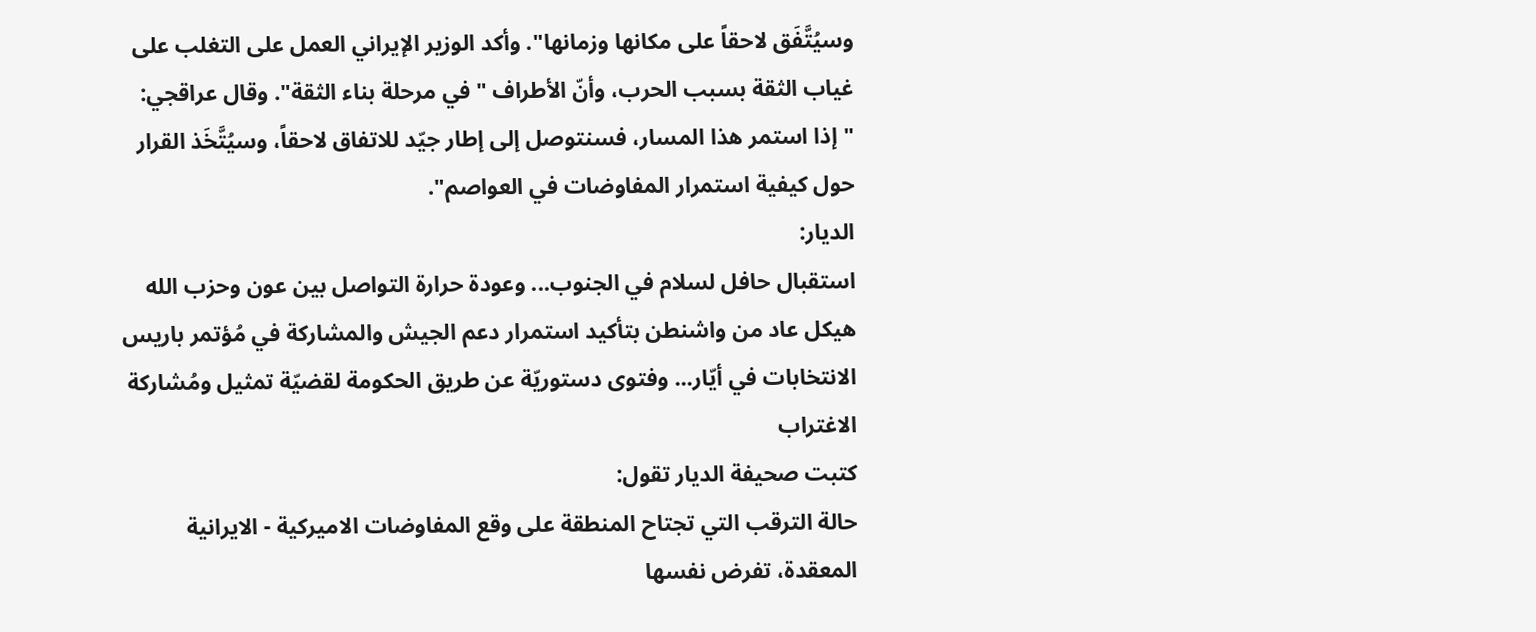وسيُتَّفَق لاحقاً على مكانها وزمانها". وأكد الوزير الإيراني العمل على التغلب على غياب الثقة بسبب الحرب، وأنّ الأطراف "في مرحلة بناء الثقة". وقال عراقجي: "إذا استمر هذا المسار، فسنتوصل إلى إطار جيّد للاتفاق لاحقاً، وسيُتَّخَذ القرار حول كيفية استمرار المفاوضات في العواصم".
الديار:
استقبال حافل لسلام في الجنوب... وعودة حرارة التواصل بين عون وحزب الله
هيكل عاد من واشنطن بتأكيد استمرار دعم الجيش والمشاركة في مُؤتمر باريس
الانتخابات في أيّار... وفتوى دستوريّة عن طريق الحكومة لقضيّة تمثيل ومُشاركة الاغتراب
كتبت صحيفة الديار تقول:
حالة الترقب التي تجتاح المنطقة على وقع المفاوضات الاميركية - الايرانية المعقدة، تفرض نفسها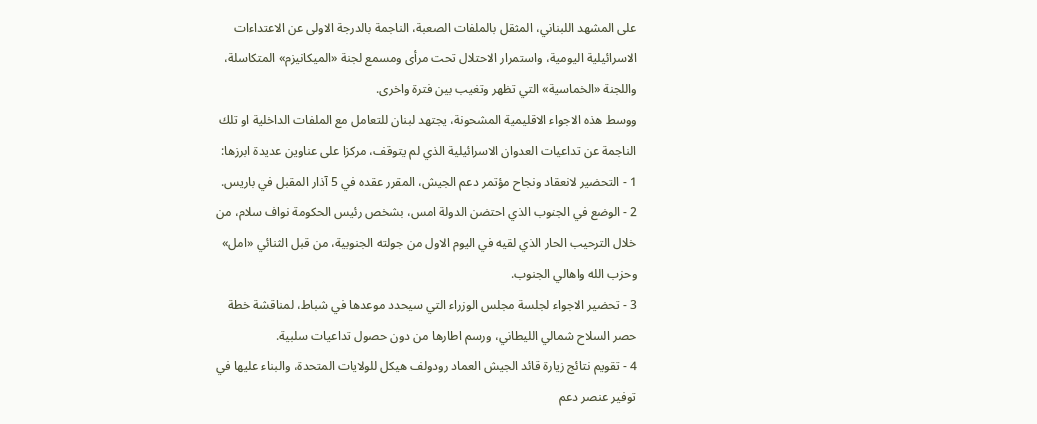على المشهد اللبناني، المثقل بالملفات الصعبة، الناجمة بالدرجة الاولى عن الاعتداءات الاسرائيلية اليومية، واستمرار الاحتلال تحت مرأى ومسمع لجنة «الميكانيزم» المتكاسلة، واللجنة «الخماسية» التي تظهر وتغيب بين فترة واخرى.
ووسط هذه الاجواء الاقليمية المشحونة، يجتهد لبنان للتعامل مع الملفات الداخلية او تلك الناجمة عن تداعيات العدوان الاسرائيلية الذي لم يتوقف، مركزا على عناوين عديدة ابرزها:
1 - التحضير لانعقاد ونجاح مؤتمر دعم الجيش، المقرر عقده في 5 آذار المقبل في باريس.
2 - الوضع في الجنوب الذي احتضن الدولة امس، بشخص رئيس الحكومة نواف سلام، من خلال الترحيب الحار الذي لقيه في اليوم الاول من جولته الجنوبية، من قبل الثنائي «امل» وحزب الله واهالي الجنوب.
3 - تحضير الاجواء لجلسة مجلس الوزراء التي سيحدد موعدها في شباط، لمناقشة خطة حصر السلاح شمالي الليطاني، ورسم اطارها من دون حصول تداعيات سلبية.
4 - تقويم نتائج زيارة قائد الجيش العماد رودولف هيكل للولايات المتحدة، والبناء عليها في توفير عنصر دعم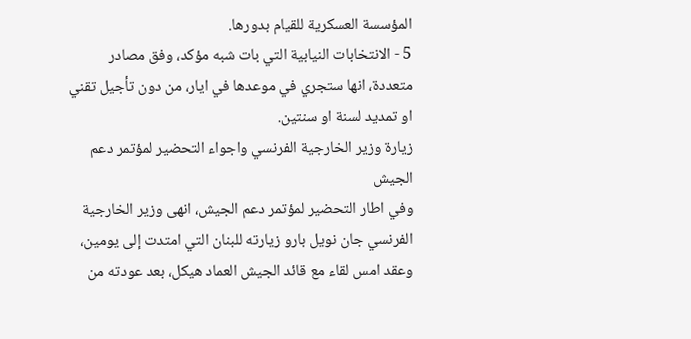المؤسسة العسكرية للقيام بدورها.
5 - الانتخابات النيابية التي بات شبه مؤكد، وفق مصادر متعددة، انها ستجري في موعدها في ايار، من دون تأجيل تقني او تمديد لسنة او سنتين.
زيارة وزير الخارجية الفرنسي واجواء التحضير لمؤتمر دعم الجيش
وفي اطار التحضير لمؤتمر دعم الجيش، انهى وزير الخارجية الفرنسي جان نويل بارو زيارته للبنان التي امتدت إلى يومين، وعقد امس لقاء مع قائد الجيش العماد هيكل، بعد عودته من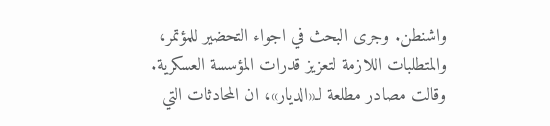واشنطن. وجرى البحث في اجواء التحضير للمؤتمر، والمتطلبات اللازمة لتعزيز قدرات المؤسسة العسكرية.
وقالت مصادر مطلعة لـ«الديار»، ان المحادثات التي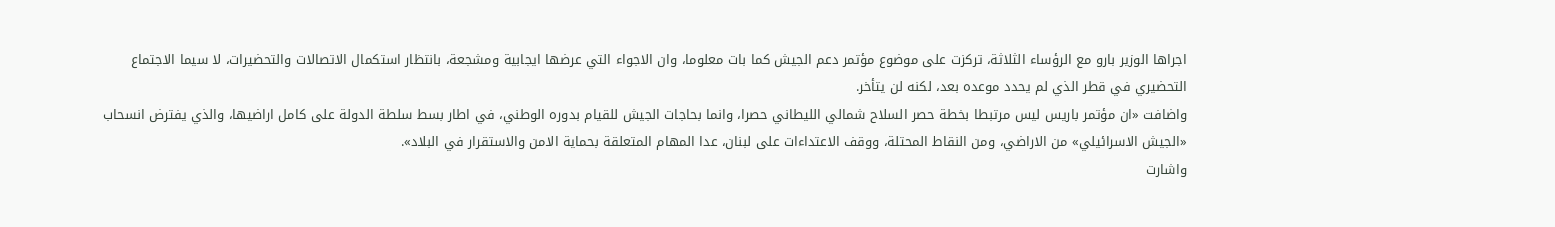اجراها الوزير بارو مع الرؤساء الثلاثة، تركزت على موضوع مؤتمر دعم الجيش كما بات معلوما، وان الاجواء التي عرضها ايجابية ومشجعة، بانتظار استكمال الاتصالات والتحضيرات، لا سيما الاجتماع التحضيري في قطر الذي لم يحدد موعده بعد، لكنه لن يتأخر.
واضافت «ان مؤتمر باريس ليس مرتبطا بخطة حصر السلاح شمالي الليطاني حصرا، وانما بحاجات الجيش للقيام بدوره الوطني، في اطار بسط سلطة الدولة على كامل اراضيها، والذي يفترض انسحاب «الجيش الاسرائيلي» من الاراضي، ومن النقاط المحتلة، ووقف الاعتداءات على لبنان، عدا المهام المتعلقة بحماية الامن والاستقرار في البلاد».
واشارت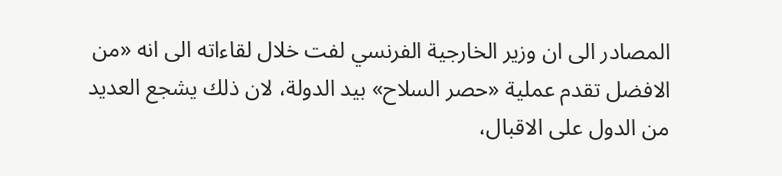المصادر الى ان وزير الخارجية الفرنسي لفت خلال لقاءاته الى انه «من الافضل تقدم عملية «حصر السلاح» بيد الدولة، لان ذلك يشجع العديد من الدول على الاقبال،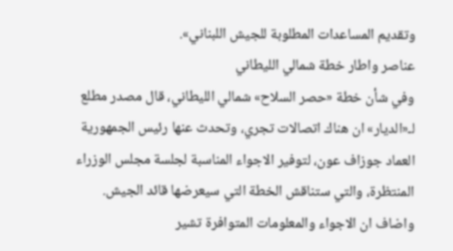وتقديم المساعدات المطلوبة للجيش اللبناني».
عناصر واطار خطة شمالي الليطاني
وفي شأن خطة «حصر السلاح» شمالي الليطاني، قال مصدر مطلع لـ«الديار» ان هناك اتصالات تجري، وتحدث عنها رئيس الجمهورية العماد جوزاف عون، لتوفير الاجواء المناسبة لجلسة مجلس الوزراء المنتظرة، والتي ستناقش الخطة التي سيعرضها قائد الجيش.
واضاف ان الاجواء والمعلومات المتوافرة تشير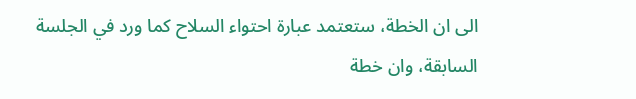الى ان الخطة، ستعتمد عبارة احتواء السلاح كما ورد في الجلسة السابقة، وان خطة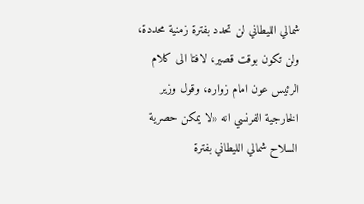شمالي الليطاني لن تحدد بفترة زمنية محددة، ولن تكون بوقت قصير، لافتا الى كلام الرئيس عون امام زواره، وقول وزير الخارجية الفرنسي انه «لا يمكن حصرية السلاح شمالي الليطاني بفترة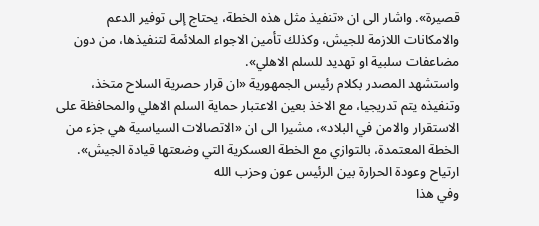قصيرة». واشار الى ان «تنفيذ مثل هذه الخطة، يحتاج إلى توفير الدعم والامكانات اللازمة للجيش، وكذلك تأمين الاجواء الملائمة لتنفيذها، من دون مضاعفات سلبية او تهديد للسلم الاهلي».
واستشهد المصدر بكلام رئيس الجمهورية «ان قرار حصرية السلاح متخذ، وتنفيذه يتم تدريجيا، مع الاخذ بعين الاعتبار حماية السلم الاهلي والمحافظة على الاستقرار والامن في البلاد»، مشيرا الى ان «الاتصالات السياسية هي جزء من الخطة المعتمدة، بالتوازي مع الخطة العسكرية التي وضعتها قيادة الجيش».
ارتياح وعودة الحرارة بين الرئيس عون وحزب الله
وفي هذا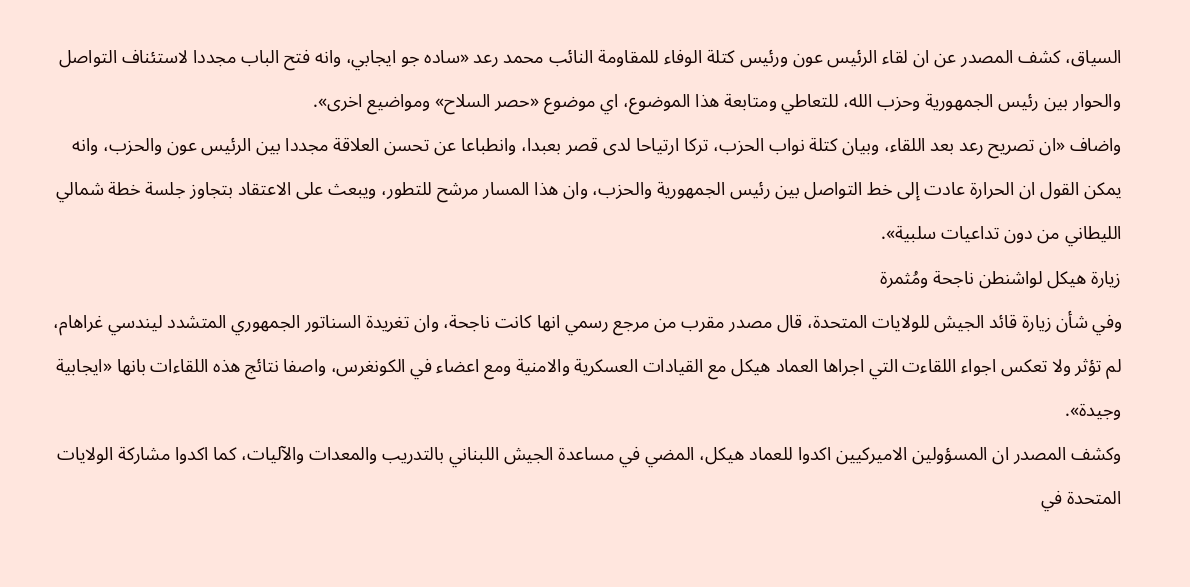السياق، كشف المصدر عن ان لقاء الرئيس عون ورئيس كتلة الوفاء للمقاومة النائب محمد رعد «ساده جو ايجابي، وانه فتح الباب مجددا لاستئناف التواصل والحوار بين رئيس الجمهورية وحزب الله، للتعاطي ومتابعة هذا الموضوع، اي موضوع «حصر السلاح» ومواضيع اخرى».
واضاف «ان تصريح رعد بعد اللقاء، وبيان كتلة نواب الحزب، تركا ارتياحا لدى قصر بعبدا، وانطباعا عن تحسن العلاقة مجددا بين الرئيس عون والحزب، وانه يمكن القول ان الحرارة عادت إلى خط التواصل بين رئيس الجمهورية والحزب، وان هذا المسار مرشح للتطور، ويبعث على الاعتقاد بتجاوز جلسة خطة شمالي الليطاني من دون تداعيات سلبية».
زيارة هيكل لواشنطن ناجحة ومُثمرة
وفي شأن زيارة قائد الجيش للولايات المتحدة، قال مصدر مقرب من مرجع رسمي انها كانت ناجحة، وان تغريدة السناتور الجمهوري المتشدد ليندسي غراهام، لم تؤثر ولا تعكس اجواء اللقاءت التي اجراها العماد هيكل مع القيادات العسكرية والامنية ومع اعضاء في الكونغرس، واصفا نتائج هذه اللقاءات بانها «ايجابية وجيدة».
وكشف المصدر ان المسؤولين الاميركيين اكدوا للعماد هيكل، المضي في مساعدة الجيش اللبناني بالتدريب والمعدات والآليات، كما اكدوا مشاركة الولايات المتحدة في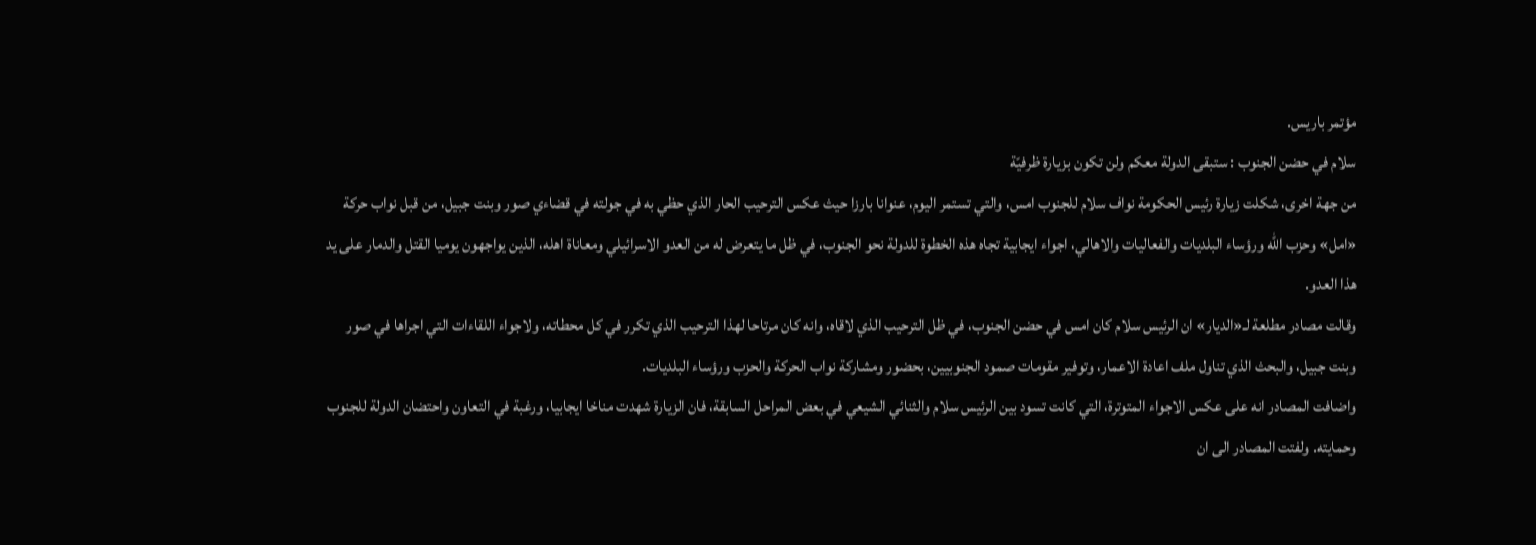مؤتمر باريس.
سلام في حضن الجنوب : ستبقى الدولة معكم ولن تكون بزيارة ظرفيّة
من جهة اخرى، شكلت زيارة رئيس الحكومة نواف سلام للجنوب امس، والتي تستمر اليوم، عنوانا بارزا حيث عكس الترحيب الحار الذي حظي به في جولته في قضاءي صور وبنت جبيل، من قبل نواب حركة «امل» وحزب الله ورؤساء البلديات والفعاليات والاهالي، اجواء ايجابية تجاه هذه الخطوة للدولة نحو الجنوب، في ظل ما يتعرض له من العدو الاسرائيلي ومعاناة اهله، الذين يواجهون يوميا القتل والدمار على يد هذا العدو.
وقالت مصادر مطلعة لـ«الديار» ان الرئيس سلام كان امس في حضن الجنوب، في ظل الترحيب الذي لاقاه، وانه كان مرتاحا لهذا الترحيب الذي تكرر في كل محطاته، ولاجواء اللقاءات التي اجراها في صور وبنت جبيل، والبحث الذي تناول ملف اعادة الاعمار، وتوفير مقومات صمود الجنوبيين، بحضور ومشاركة نواب الحركة والحزب ورؤساء البلديات.
واضافت المصادر انه على عكس الاجواء المتوترة، التي كانت تسود بين الرئيس سلام والثنائي الشيعي في بعض المراحل السابقة، فان الزيارة شهدت مناخا ايجابيا، ورغبة في التعاون واحتضان الدولة للجنوب وحمايته. ولفتت المصادر الى ان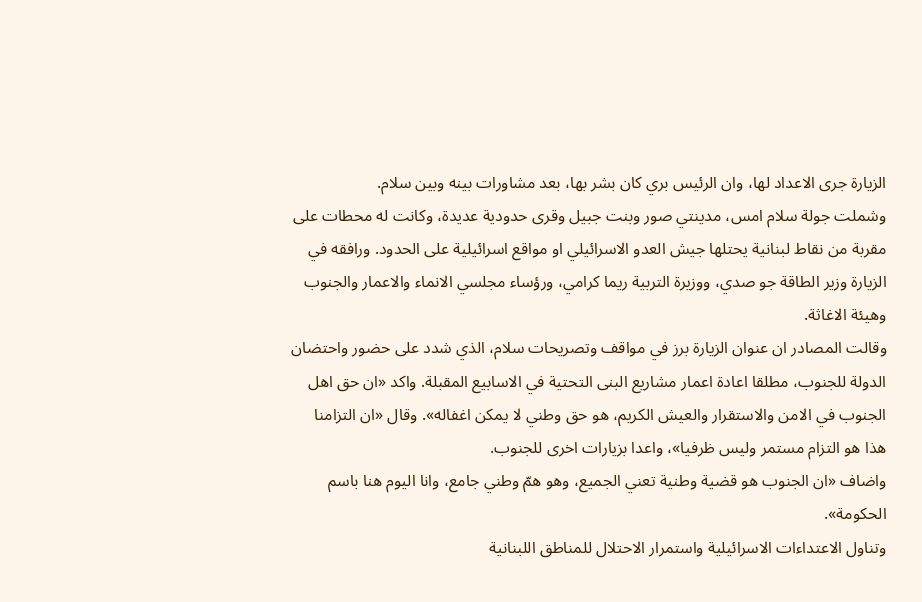الزيارة جرى الاعداد لها، وان الرئيس بري كان بشر بها، بعد مشاورات بينه وبين سلام.
وشملت جولة سلام امس، مدينتي صور وبنت جبيل وقرى حدودية عديدة، وكانت له محطات على مقربة من نقاط لبنانية يحتلها جيش العدو الاسرائيلي او مواقع اسرائيلية على الحدود. ورافقه في الزيارة وزير الطاقة جو صدي، ووزيرة التربية ريما كرامي، ورؤساء مجلسي الانماء والاعمار والجنوب وهيئة الاغاثة.
وقالت المصادر ان عنوان الزيارة برز في مواقف وتصريحات سلام، الذي شدد على حضور واحتضان الدولة للجنوب، مطلقا اعادة اعمار مشاريع البنى التحتية في الاسابيع المقبلة. واكد «ان حق اهل الجنوب في الامن والاستقرار والعيش الكريم، هو حق وطني لا يمكن اغفاله». وقال «ان التزامنا هذا هو التزام مستمر وليس ظرفيا»، واعدا بزيارات اخرى للجنوب.
واضاف «ان الجنوب هو قضية وطنية تعني الجميع، وهو همّ وطني جامع، وانا اليوم هنا باسم الحكومة».
وتناول الاعتداءات الاسرائيلية واستمرار الاحتلال للمناطق اللبنانية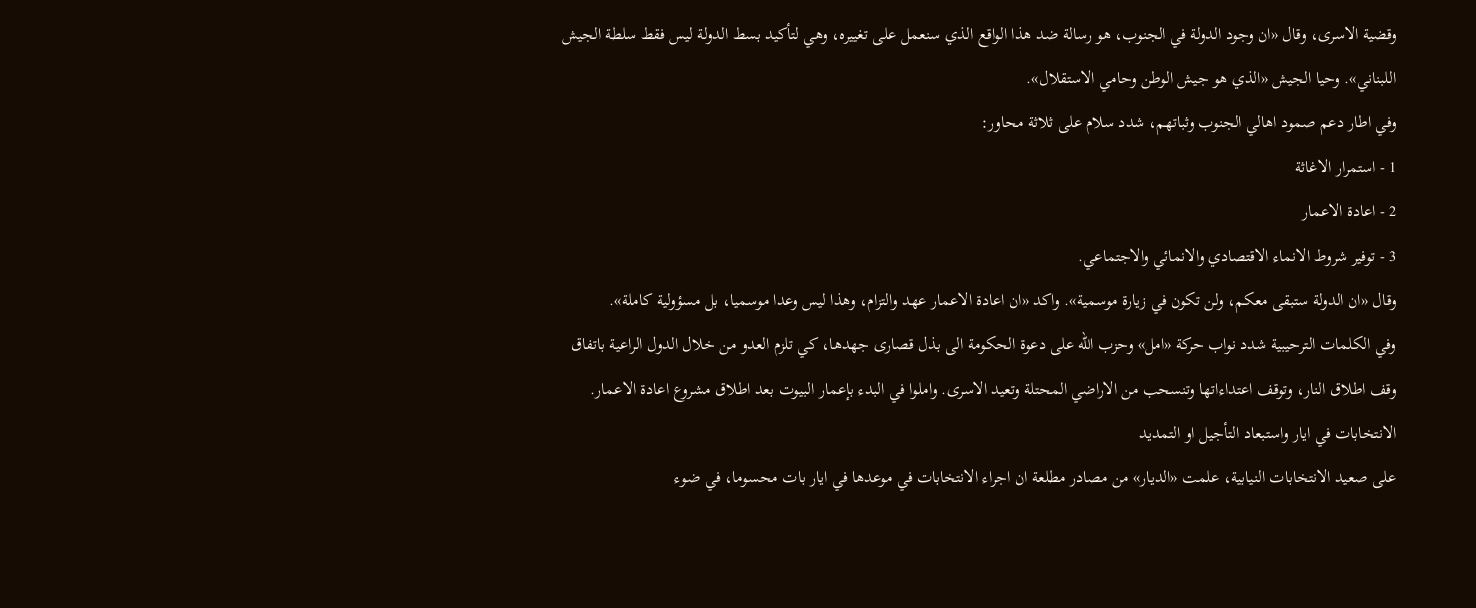وقضية الاسرى، وقال «ان وجود الدولة في الجنوب، هو رسالة ضد هذا الواقع الذي سنعمل على تغييره، وهي لتأكيد بسط الدولة ليس فقط سلطة الجيش اللبناني». وحيا الجيش «الذي هو جيش الوطن وحامي الاستقلال».
وفي اطار دعم صمود اهالي الجنوب وثباتهم، شدد سلام على ثلاثة محاور:
1 - استمرار الاغاثة
2 - اعادة الاعمار
3 - توفير شروط الانماء الاقتصادي والانمائي والاجتماعي.
وقال «ان الدولة ستبقى معكم، ولن تكون في زيارة موسمية». واكد «ان اعادة الاعمار عهد والتزام، وهذا ليس وعدا موسميا، بل مسؤولية كاملة».
وفي الكلمات الترحيبية شدد نواب حركة «امل» وحزب الله على دعوة الحكومة الى بذل قصارى جهدها، كي تلزم العدو من خلال الدول الراعية باتفاق وقف اطلاق النار، وتوقف اعتداءاتها وتنسحب من الاراضي المحتلة وتعيد الاسرى. واملوا في البدء بإعمار البيوت بعد اطلاق مشروع اعادة الاعمار.
الانتخابات في ايار واستبعاد التأجيل او التمديد
على صعيد الانتخابات النيابية، علمت «الديار» من مصادر مطلعة ان اجراء الانتخابات في موعدها في ايار بات محسوما، في ضوء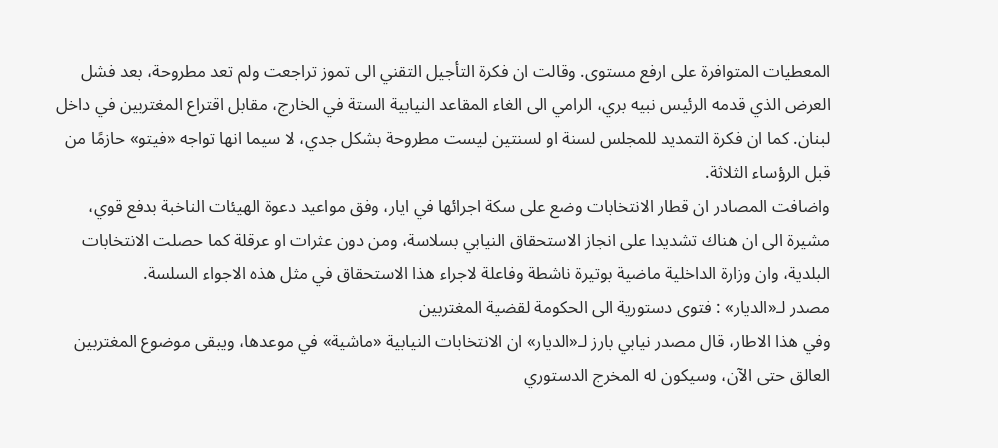المعطيات المتوافرة على ارفع مستوى. وقالت ان فكرة التأجيل التقني الى تموز تراجعت ولم تعد مطروحة، بعد فشل العرض الذي قدمه الرئيس نبيه بري، الرامي الى الغاء المقاعد النيابية الستة في الخارج، مقابل اقتراع المغتربين في داخل لبنان. كما ان فكرة التمديد للمجلس لسنة او لسنتين ليست مطروحة بشكل جدي، لا سيما انها تواجه «فيتو» حازمًا من قبل الرؤساء الثلاثة.
واضافت المصادر ان قطار الانتخابات وضع على سكة اجرائها في ايار، وفق مواعيد دعوة الهيئات الناخبة بدفع قوي، مشيرة الى ان هناك تشديدا على انجاز الاستحقاق النيابي بسلاسة، ومن دون عثرات او عرقلة كما حصلت الانتخابات البلدية، وان وزارة الداخلية ماضية بوتيرة ناشطة وفاعلة لاجراء هذا الاستحقاق في مثل هذه الاجواء السلسة.
مصدر لـ«الديار» : فتوى دستورية الى الحكومة لقضية المغتربين
وفي هذا الاطار، قال مصدر نيابي بارز لـ«الديار» ان الانتخابات النيابية «ماشية» في موعدها، ويبقى موضوع المغتربين العالق حتى الآن، وسيكون له المخرج الدستوري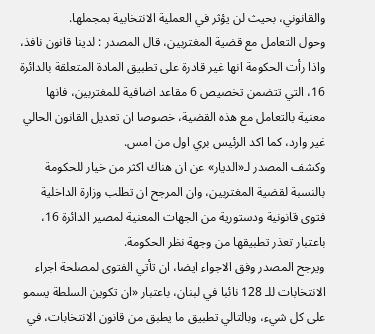والقانوني، بحيث لن يؤثر في العملية الانتخابية بمجملها.
وحول التعامل مع قضية المغتربين، قال المصدر : لدينا قانون نافذ، واذا رأت الحكومة انها غير قادرة على تطبيق المادة المتعلقة بالدائرة 16، التي تتضمن تخصيص 6 مقاعد اضافية للمغتربين، فانها معنية بالتعامل مع هذه القضية، خصوصا ان تعديل القانون الحالي غير وارد، كما اكد الرئيس بري اول من امس.
وكشف المصدر لـ«الديار» عن ان هناك اكثر من خيار للحكومة بالنسبة لقضية المغتربين، وان المرجح ان تطلب وزارة الداخلية فتوى قانونية ودستورية من الجهات المعنية لمصير الدائرة 16، باعتبار تعذر تطبيقها من وجهة نظر الحكومة.
ويرجح المصدر وفق الاجواء ايضا، ان تأتي الفتوى لمصلحة اجراء الانتخابات للـ 128 نائبا في لبنان، باعتبار «ان تكوين السلطة يسمو على كل شيء، وبالتالي تطبيق ما يطبق من قانون الانتخابات، في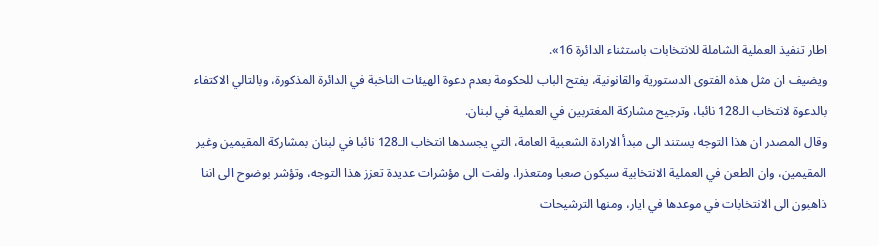اطار تنفيذ العملية الشاملة للانتخابات باستثناء الدائرة 16».
ويضيف ان مثل هذه الفتوى الدستورية والقانونية، يفتح الباب للحكومة بعدم دعوة الهيئات الناخبة في الدائرة المذكورة، وبالتالي الاكتفاء بالدعوة لانتخاب الـ128 نائبا، وترجيح مشاركة المغتربين في العملية في لبنان.
وقال المصدر ان هذا التوجه يستند الى مبدأ الارادة الشعبية العامة، التي يجسدها انتخاب الـ128 نائبا في لبنان بمشاركة المقيمين وغير المقيمين، وان الطعن في العملية الانتخابية سيكون صعبا ومتعذرا. ولفت الى مؤشرات عديدة تعزز هذا التوجه، وتؤشر بوضوح الى اننا ذاهبون الى الانتخابات في موعدها في ايار، ومنها الترشيحات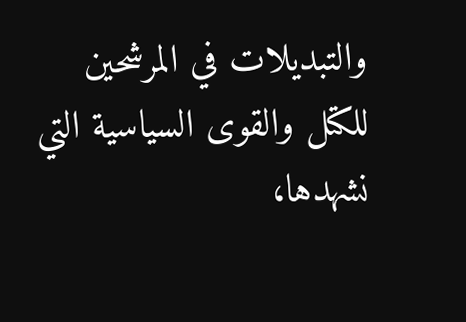والتبديلات في المرشحين للكتل والقوى السياسية التي نشهدها،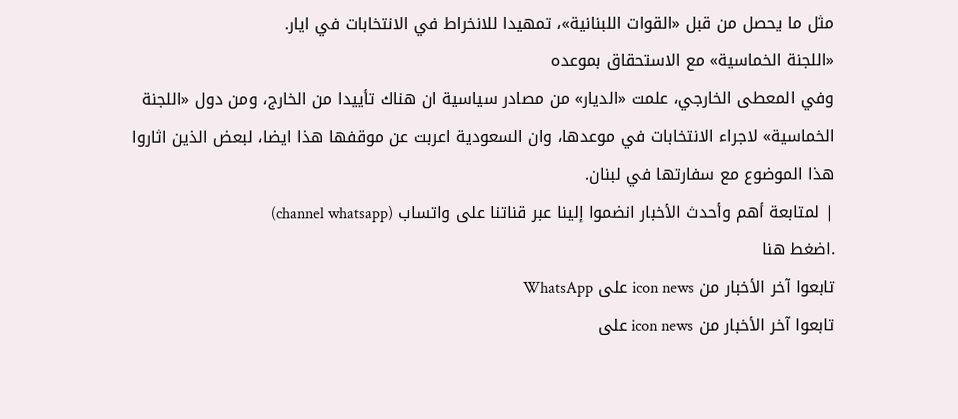مثل ما يحصل من قبل «القوات اللبنانية»، تمهيدا للانخراط في الانتخابات في ايار.
«اللجنة الخماسية» مع الاستحقاق بموعده
وفي المعطى الخارجي، علمت «الديار» من مصادر سياسية ان هناك تأييدا من الخارج، ومن دول «اللجنة الخماسية» لاجراء الانتخابات في موعدها، وان السعودية اعربت عن موقفها هذا ايضا، لبعض الذين اثاروا هذا الموضوع مع سفارتها في لبنان.
| لمتابعة أهم وأحدث الأخبار انضموا إلينا عبر قناتنا على واتساب (channel whatsapp)
.اضغط هنا
تابعوا آخر الأخبار من icon news على WhatsApp
تابعوا آخر الأخبار من icon news على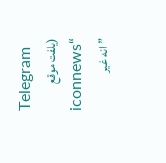Telegram
(يلفت موقع “iconnews ” انه غير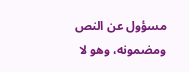مسؤول عن النص ومضمونه، وهو لا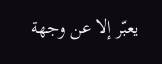يعبّر إلا عن وجهة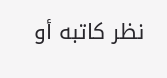نظر كاتبه أو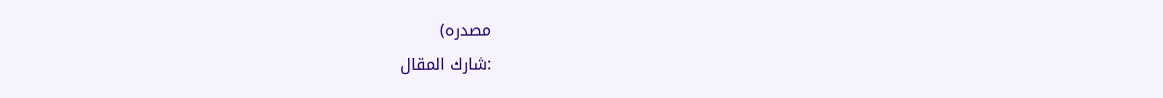مصدره)
:شارك المقال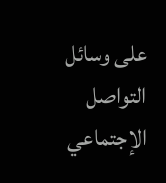على وسائل التواصل الإجتماعي